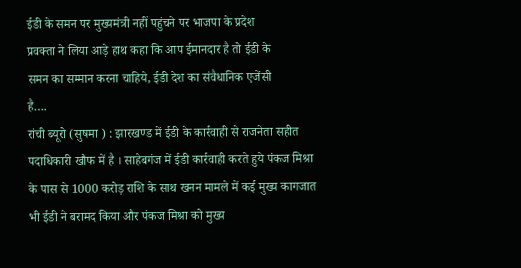ईडी के समन पर मुख्यमंत्री नहीं पहुंचने पर भाजपा के प्रदेश
प्रवक्ता ने लिया आड़े हाथ कहा कि आप ईमानदार है तो ईडी के
समन का सम्मान करना चाहिये, ईडी देश का संवैधानिक एजेंसी
है….
रांची ब्यूरो (सुषमा ) : झारखण्ड में ईडी के कार्रवाही से राजनेता सहीत पदाधिकारी खौफ में है । साहेबगंज में ईडी कार्रवाही करते हुये पंकज मिश्रा के पास से 1000 करोड़ राशि के साथ खनन मामले में कई मुख्य कागजात भी ईडी ने बरामद किया और पंकज मिश्रा को मुख्य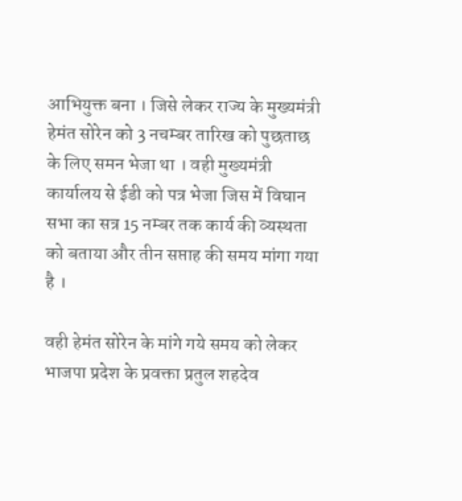आभियुक्त बना । जिसे लेकर राज्य के मुख्यमंत्री हेमंत सोरेन को 3 नचम्बर तारिख को पुछताछ के लिए समन भेजा था । वही मुख्यमंत्री कार्यालय से ईडी को पत्र भेजा जिस में विघान सभा का सत्र 15 नम्बर तक कार्य की व्यस्थता को बताया और तीन सप्ताह की समय मांगा गया है ।

वही हेमंत सोरेन के मांगे गये समय को लेकर भाजपा प्रदेश के प्रवक्ता प्रतुल शहदेव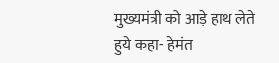मुख्यमंत्री को आड़े हाथ लेते हुये कहा- हेमंत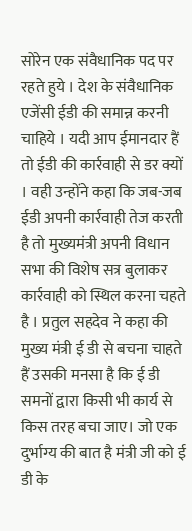सोरेन एक संवैधानिक पद पर रहते हुये । देश के संवैधानिक एजेंसी ईडी की समान्न करनी चाहिये । यदी आप ईमानदार हैं तो ईडी की कार्रवाही से डर क्यों । वही उन्होंने कहा कि जब-जब ईडी अपनी कार्रवाही तेज करती है तो मुख्यमंत्री अपनी विधान सभा की विशेष सत्र बुलाकर कार्रवाही को स्थिल करना चहते है । प्रतुल सहदेव ने कहा की मुख्य मंत्री ई डी से बचना चाहते हैं उसकी मनसा है कि ई डी समनों द्वारा किसी भी कार्य से किस तरह बचा जाए। जो एक दुर्भाग्य की बात है मंत्री जी को ई डी के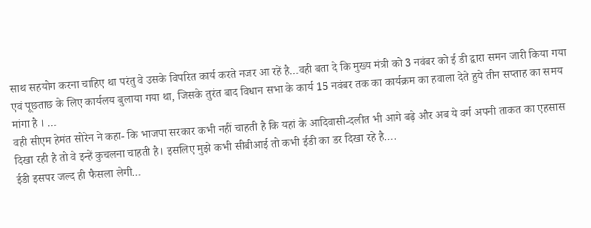साथ सहयोग करना चाहिए था परंतु वे उसके विपरित कार्य करते नजर आ रहें है…वही बता दे कि मुख्य मंत्री को 3 नवंबर को ई डी द्वारा समन जारी किया गया एवं पूछताछ के लिए कार्यलय बुलाया गया था, जिसके तुरंत बाद विधान सभा के कार्य 15 नवंबर तक का कार्यक्रम का हवाला देते हुये तीन सप्ताह का समय मांगा है । …
वही सीएम हेमंत सोरेन ने कहा- कि भाजपा सरकार कभी नहीं चाहती है कि यहां के आदिवासी-दलीत भी आगे बढ़े और अब ये वर्ग अपनी ताकत का एहसास दिखा रही है तो वे इन्हें कुचलना चाहती है। इसलिए मुझे कभी सीबीआई तो कभी ईडी का डर दिखा रहे है….
ईडी इसपर जल्द ही फैसला लेगी…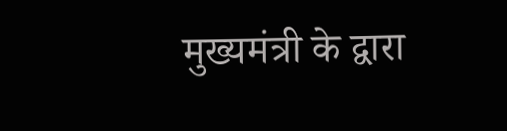मुख्यमंत्री के द्वारा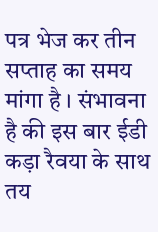पत्र भेज कर तीन सप्ताह का समय मांगा है । संभावना है की इस बार ईडी कड़ा रैवया के साथ तय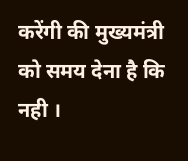करेंगी की मुख्यमंत्री को समय देना है कि नही ।